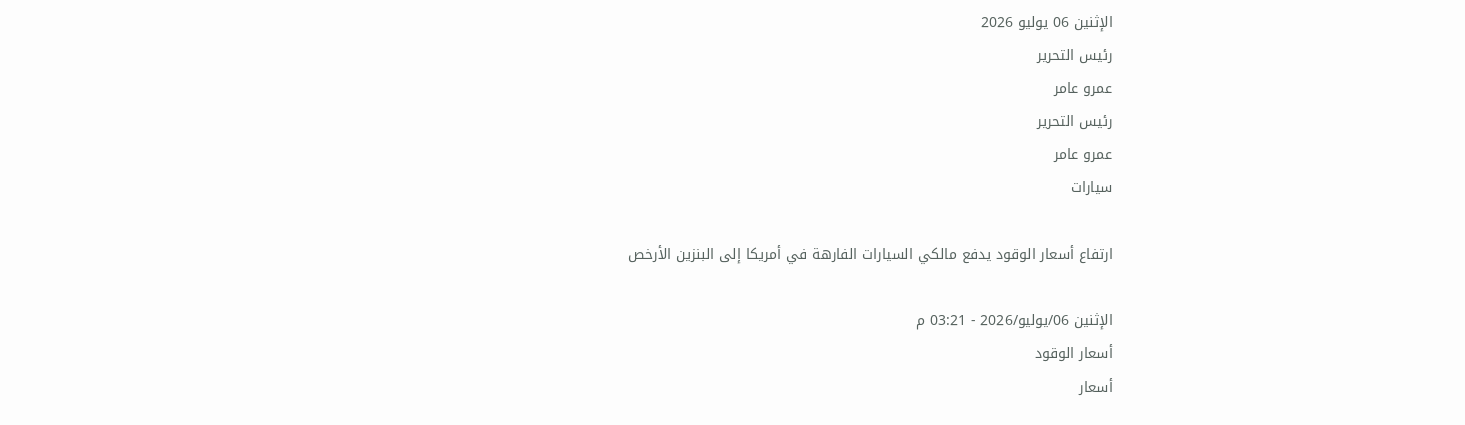الإثنين 06 يوليو 2026
رئيس التحرير
عمرو عامر
رئيس التحرير
عمرو عامر
سيارات

ارتفاع أسعار الوقود يدفع مالكي السيارات الفارهة في أمريكا إلى البنزين الأرخص

الإثنين 06/يوليو/2026 - 03:21 م
أسعار الوقود
أسعار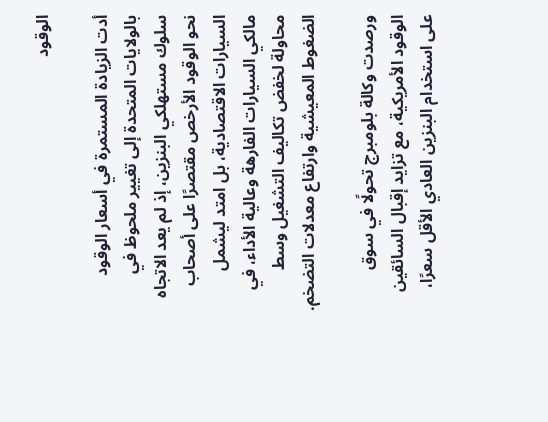الوقود

أدت الزيادة المستمرة في أسعار الوقود بالولايات المتحدة إلى تغيير ملحوظ في سلوك مستهلكي البنزين، إذ لم يعد الاتجاه نحو الوقود الأرخص مقتصرًا على أصحاب السيارات الاقتصادية، بل امتد ليشمل مالكي السيارات الفارهة وعالية الأداء، في محاولة لخفض تكاليف التشغيل وسط الضغوط المعيشية وارتفاع معدلات التضخم.

ورصدت وكالة بلومبرج تحولًا في سوق الوقود الأمريكية، مع تزايد إقبال السائقين على استخدام البنزين العادي الأقل سعرًا،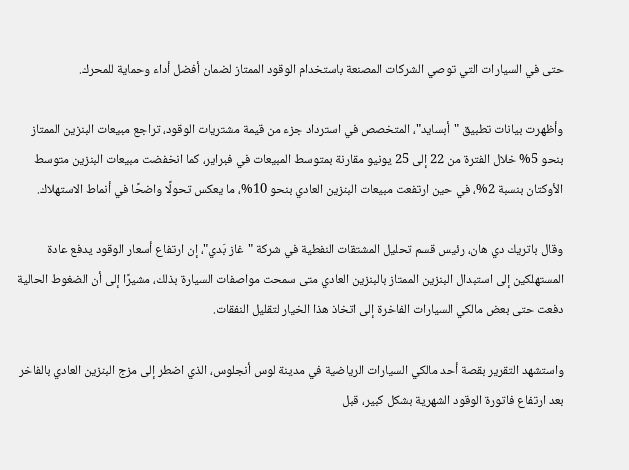حتى في السيارات التي توصي الشركات المصنعة باستخدام الوقود الممتاز لضمان أفضل أداء وحماية للمحرك.

وأظهرت بيانات تطبيق "أبسايد"، المتخصص في استرداد جزء من قيمة مشتريات الوقود، تراجع مبيعات البنزين الممتاز بنحو 5% خلال الفترة من 22 إلى 25 يونيو مقارنة بمتوسط المبيعات في فبراير، كما انخفضت مبيعات البنزين متوسط الأوكتان بنسبة 2%، في حين ارتفعت مبيعات البنزين العادي بنحو 10%، ما يعكس تحولًا واضحًا في أنماط الاستهلاك.

وقال باتريك دي هان، رئيس قسم تحليل المشتقات النفطية في شركة "غاز بَدي"، إن ارتفاع أسعار الوقود يدفع عادة المستهلكين إلى استبدال البنزين الممتاز بالبنزين العادي متى سمحت مواصفات السيارة بذلك، مشيرًا إلى أن الضغوط الحالية دفعت حتى بعض مالكي السيارات الفاخرة إلى اتخاذ هذا الخيار لتقليل النفقات.

واستشهد التقرير بقصة أحد مالكي السيارات الرياضية في مدينة لوس أنجلوس، الذي اضطر إلى مزج البنزين العادي بالفاخر بعد ارتفاع فاتورة الوقود الشهرية بشكل كبير، قبل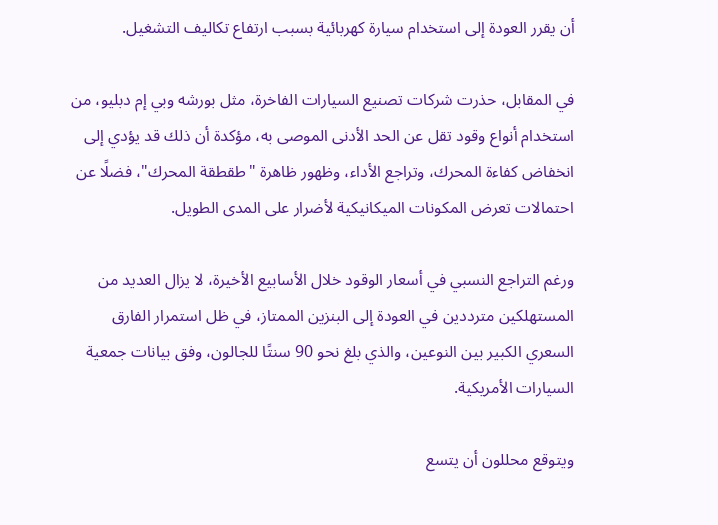أن يقرر العودة إلى استخدام سيارة كهربائية بسبب ارتفاع تكاليف التشغيل.

في المقابل، حذرت شركات تصنيع السيارات الفاخرة، مثل بورشه وبي إم دبليو، من استخدام أنواع وقود تقل عن الحد الأدنى الموصى به، مؤكدة أن ذلك قد يؤدي إلى انخفاض كفاءة المحرك، وتراجع الأداء، وظهور ظاهرة "طقطقة المحرك"، فضلًا عن احتمالات تعرض المكونات الميكانيكية لأضرار على المدى الطويل.

ورغم التراجع النسبي في أسعار الوقود خلال الأسابيع الأخيرة، لا يزال العديد من المستهلكين مترددين في العودة إلى البنزين الممتاز، في ظل استمرار الفارق السعري الكبير بين النوعين، والذي بلغ نحو 90 سنتًا للجالون، وفق بيانات جمعية السيارات الأمريكية.

ويتوقع محللون أن يتسع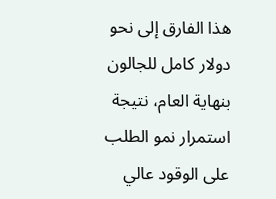هذا الفارق إلى نحو دولار كامل للجالون بنهاية العام، نتيجة استمرار نمو الطلب على الوقود عالي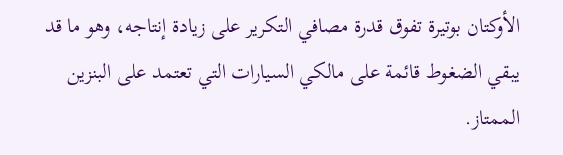الأوكتان بوتيرة تفوق قدرة مصافي التكرير على زيادة إنتاجه، وهو ما قد يبقي الضغوط قائمة على مالكي السيارات التي تعتمد على البنزين الممتاز.